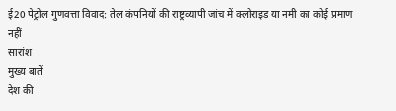ई20 पेट्रोल गुणवत्ता विवाद: तेल कंपनियों की राष्ट्रव्यापी जांच में क्लोराइड या नमी का कोई प्रमाण नहीं
सारांश
मुख्य बातें
देश की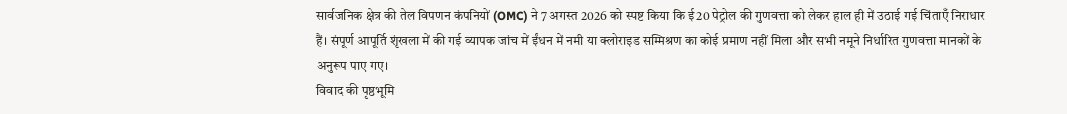सार्वजनिक क्षेत्र की तेल विपणन कंपनियों (OMC) ने 7 अगस्त 2026 को स्पष्ट किया कि ई20 पेट्रोल की गुणवत्ता को लेकर हाल ही में उठाई गई चिंताएँ निराधार हैं। संपूर्ण आपूर्ति शृंखला में की गई व्यापक जांच में ईंधन में नमी या क्लोराइड सम्मिश्रण का कोई प्रमाण नहीं मिला और सभी नमूने निर्धारित गुणवत्ता मानकों के अनुरूप पाए गए।
विवाद की पृष्ठभूमि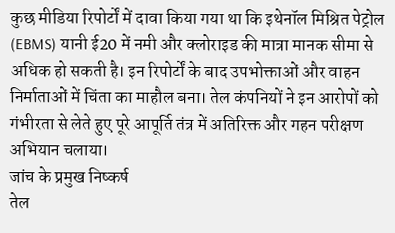कुछ मीडिया रिपोर्टों में दावा किया गया था कि इथेनॉल मिश्रित पेट्रोल (EBMS) यानी ई20 में नमी और क्लोराइड की मात्रा मानक सीमा से अधिक हो सकती है। इन रिपोर्टों के बाद उपभोक्ताओं और वाहन निर्माताओं में चिंता का माहौल बना। तेल कंपनियों ने इन आरोपों को गंभीरता से लेते हुए पूरे आपूर्ति तंत्र में अतिरिक्त और गहन परीक्षण अभियान चलाया।
जांच के प्रमुख निष्कर्ष
तेल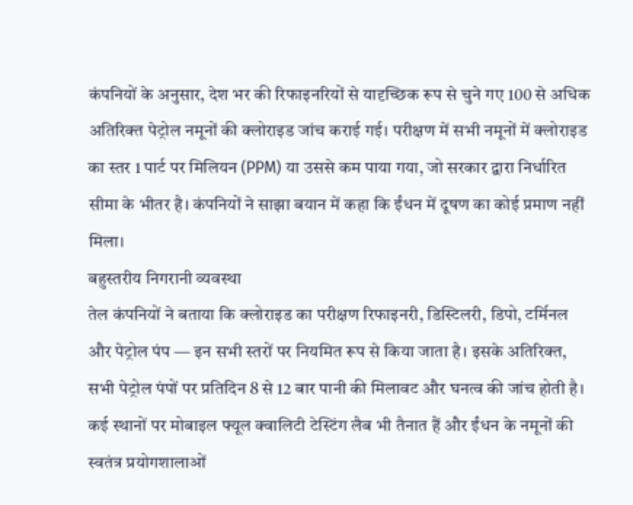कंपनियों के अनुसार, देश भर की रिफाइनरियों से यादृच्छिक रूप से चुने गए 100 से अधिक अतिरिक्त पेट्रोल नमूनों की क्लोराइड जांच कराई गई। परीक्षण में सभी नमूनों में क्लोराइड का स्तर 1 पार्ट पर मिलियन (PPM) या उससे कम पाया गया, जो सरकार द्वारा निर्धारित सीमा के भीतर है। कंपनियों ने साझा बयान में कहा कि ईंधन में दूषण का कोई प्रमाण नहीं मिला।
बहुस्तरीय निगरानी व्यवस्था
तेल कंपनियों ने बताया कि क्लोराइड का परीक्षण रिफाइनरी, डिस्टिलरी, डिपो, टर्मिनल और पेट्रोल पंप — इन सभी स्तरों पर नियमित रूप से किया जाता है। इसके अतिरिक्त, सभी पेट्रोल पंपों पर प्रतिदिन 8 से 12 बार पानी की मिलावट और घनत्व की जांच होती है। कई स्थानों पर मोबाइल फ्यूल क्वालिटी टेस्टिंग लैब भी तैनात हैं और ईंधन के नमूनों की स्वतंत्र प्रयोगशालाओं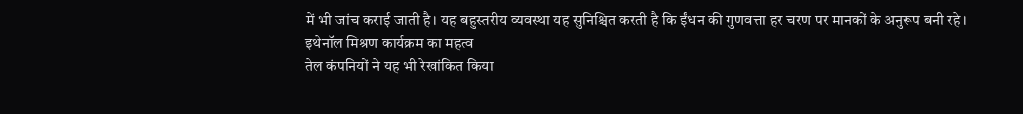में भी जांच कराई जाती है। यह बहुस्तरीय व्यवस्था यह सुनिश्चित करती है कि ईंधन की गुणवत्ता हर चरण पर मानकों के अनुरूप बनी रहे।
इथेनॉल मिश्रण कार्यक्रम का महत्व
तेल कंपनियों ने यह भी रेखांकित किया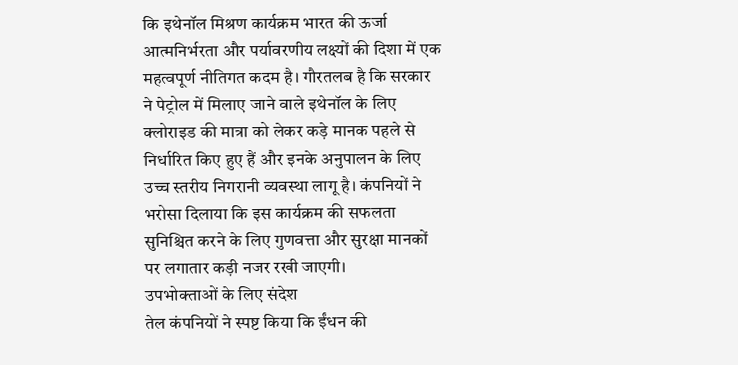कि इथेनॉल मिश्रण कार्यक्रम भारत की ऊर्जा आत्मनिर्भरता और पर्यावरणीय लक्ष्यों की दिशा में एक महत्वपूर्ण नीतिगत कदम है। गौरतलब है कि सरकार ने पेट्रोल में मिलाए जाने वाले इथेनॉल के लिए क्लोराइड की मात्रा को लेकर कड़े मानक पहले से निर्धारित किए हुए हैं और इनके अनुपालन के लिए उच्च स्तरीय निगरानी व्यवस्था लागू है। कंपनियों ने भरोसा दिलाया कि इस कार्यक्रम की सफलता सुनिश्चित करने के लिए गुणवत्ता और सुरक्षा मानकों पर लगातार कड़ी नजर रखी जाएगी।
उपभोक्ताओं के लिए संदेश
तेल कंपनियों ने स्पष्ट किया कि ईंधन की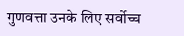गुणवत्ता उनके लिए सर्वोच्च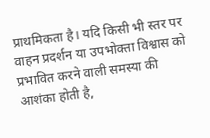प्राथमिकता है। यदि किसी भी स्तर पर वाहन प्रदर्शन या उपभोक्ता विश्वास को प्रभावित करने वाली समस्या की आशंका होती है,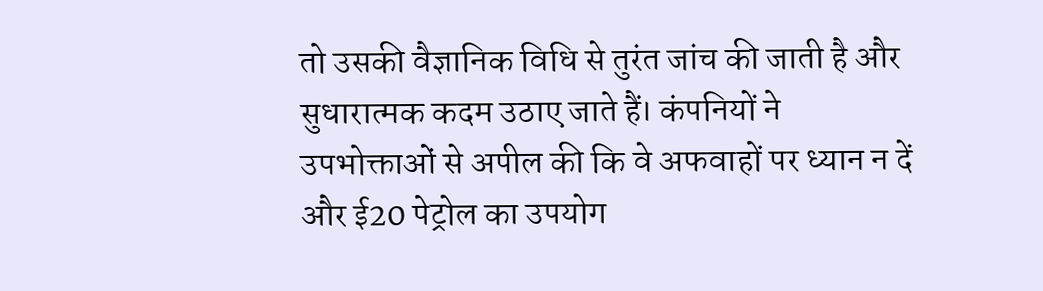तो उसकी वैज्ञानिक विधि से तुरंत जांच की जाती है और सुधारात्मक कदम उठाए जाते हैं। कंपनियों ने उपभोक्ताओं से अपील की कि वे अफवाहों पर ध्यान न दें और ई20 पेट्रोल का उपयोग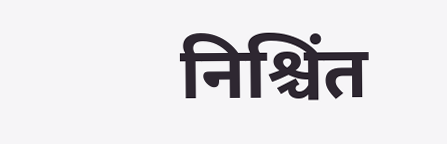निश्चिंत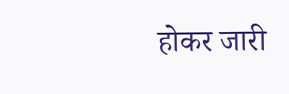होकर जारी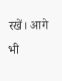रखें। आगे भी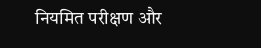नियमित परीक्षण और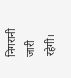निगरानी जारी रहेगी।